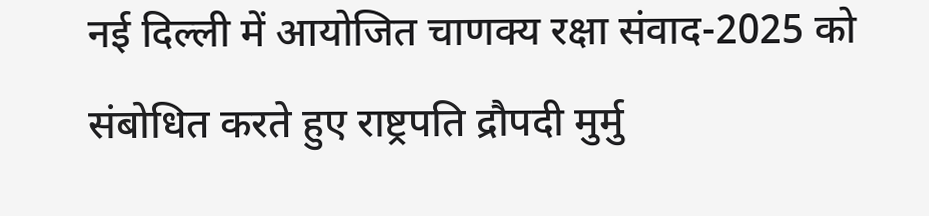नई दिल्ली में आयोजित चाणक्य रक्षा संवाद-2025 को संबोधित करते हुए राष्ट्रपति द्रौपदी मुर्मु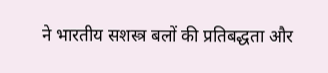ने भारतीय सशस्त्र बलों की प्रतिबद्धता और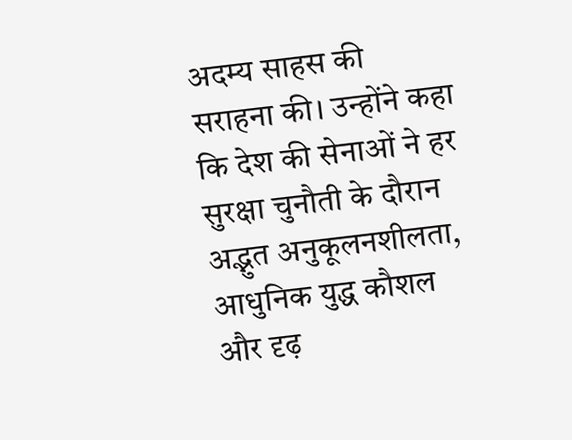अदम्य साहस की सराहना की। उन्होंने कहा कि देश की सेनाओं ने हर सुरक्षा चुनौती के दौरान अद्भुत अनुकूलनशीलता, आधुनिक युद्ध कौशल और दृढ़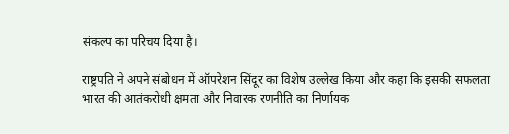संकल्प का परिचय दिया है।

राष्ट्रपति ने अपने संबोधन में ऑपरेशन सिंदूर का विशेष उल्लेख किया और कहा कि इसकी सफलता भारत की आतंकरोधी क्षमता और निवारक रणनीति का निर्णायक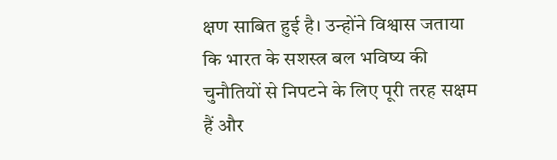क्षण साबित हुई है। उन्होंने विश्वास जताया कि भारत के सशस्त्र बल भविष्य की चुनौतियों से निपटने के लिए पूरी तरह सक्षम हैं और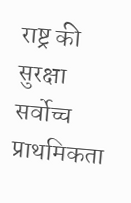राष्ट्र की सुरक्षा सर्वोच्च प्राथमिकता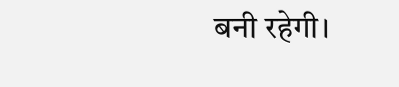बनी रहेगी।